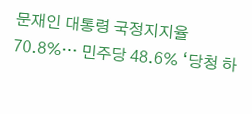문재인 대통령 국정지지율 70.8%… 민주당 48.6% ‘당청 하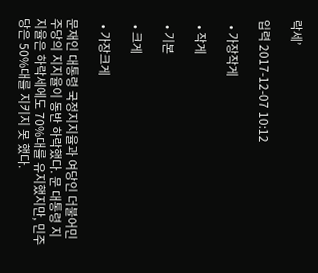락세’

입력 2017-12-07 10:12

  • 가장작게

  • 작게

  • 기본

  • 크게

  • 가장크게

문재인 대통령 국정지지율과 여당인 더불어민주당의 지지율이 동반 하락했다. 문 대통령 지지율은 하락세에도 70%대를 유지했지만, 민주당은 50%대를 지키지 못 했다.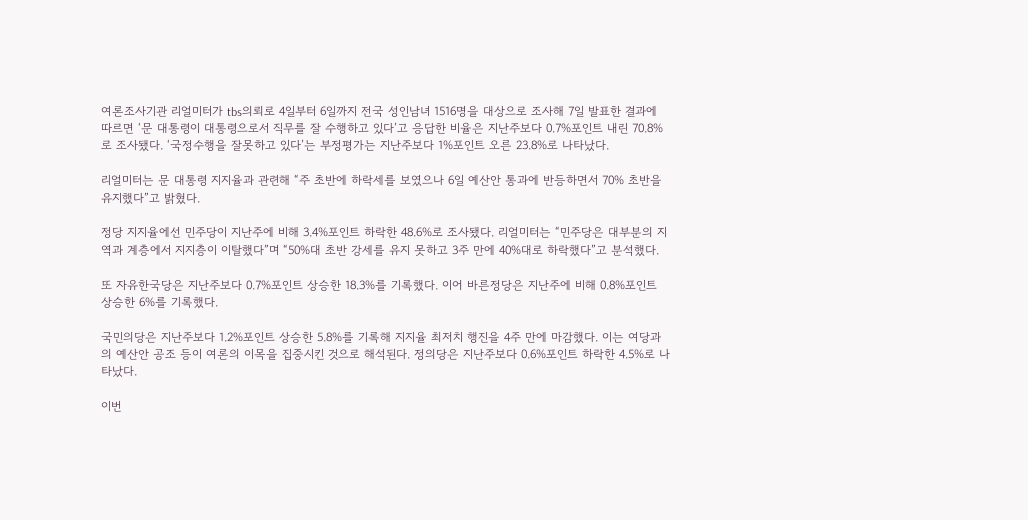여론조사기관 리얼미터가 tbs의뢰로 4일부터 6일까지 전국 성인남녀 1516명을 대상으로 조사해 7일 발표한 결과에 따르면 ‘문 대통령이 대통령으로서 직무를 잘 수행하고 있다’고 응답한 비율은 지난주보다 0.7%포인트 내린 70.8%로 조사됐다. ‘국정수행을 잘못하고 있다’는 부정평가는 지난주보다 1%포인트 오른 23.8%로 나타났다.

리얼미터는 문 대통령 지지율과 관련해 “주 초반에 하락세를 보였으나 6일 예산안 통과에 반등하면서 70% 초반을 유지했다”고 밝혔다.

정당 지지율에선 민주당이 지난주에 비해 3.4%포인트 하락한 48.6%로 조사됐다. 리얼미터는 “민주당은 대부분의 지역과 계층에서 지지층이 이탈했다”며 “50%대 초반 강세를 유지 못하고 3주 만에 40%대로 하락했다”고 분석했다.

또 자유한국당은 지난주보다 0.7%포인트 상승한 18.3%를 기록했다. 이어 바른정당은 지난주에 비해 0.8%포인트 상승한 6%를 기록했다.

국민의당은 지난주보다 1.2%포인트 상승한 5.8%를 기록해 지지율 최저치 행진을 4주 만에 마감했다. 이는 여당과의 예산안 공조 등이 여론의 이목을 집중시킨 것으로 해석된다. 정의당은 지난주보다 0.6%포인트 하락한 4.5%로 나타났다.

이번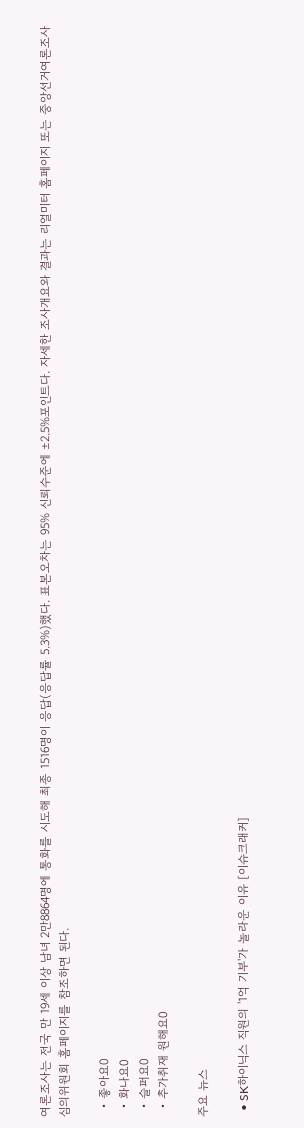여론조사는 전국 만 19세 이상 남녀 2만8864명에 통화를 시도해 최종 1516명이 응답(응답률 5.3%)했다. 표본오차는 95% 신뢰수준에 ±2.5%포인트다. 자세한 조사개요와 결과는 리얼미터 홈페이지 또는 중앙선거여론조사심의위원회 홈페이지를 참조하면 된다.

  • 좋아요0
  • 화나요0
  • 슬퍼요0
  • 추가취재 원해요0

주요 뉴스

  • SK하이닉스 직원의 '1억 기부'가 놀라운 이유 [이슈크래커]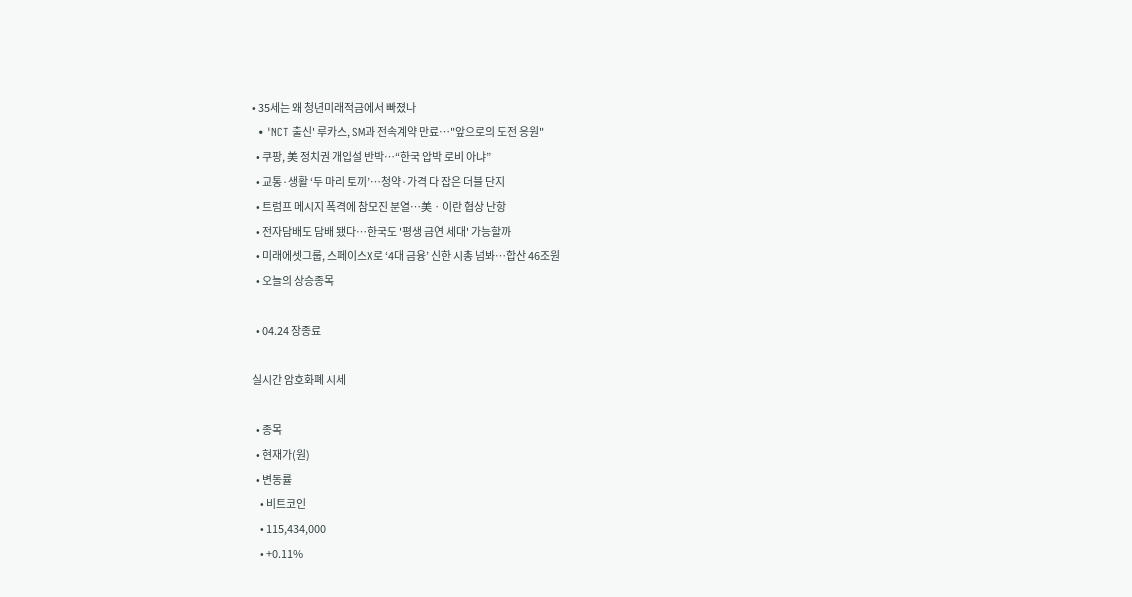• 35세는 왜 청년미래적금에서 빠졌나
  • 'NCT 출신' 루카스, SM과 전속계약 만료⋯"앞으로의 도전 응원"
  • 쿠팡, 美 정치권 개입설 반박⋯“한국 압박 로비 아냐”
  • 교통·생활 ‘두 마리 토끼’⋯청약·가격 다 잡은 더블 단지
  • 트럼프 메시지 폭격에 참모진 분열⋯美ㆍ이란 협상 난항
  • 전자담배도 담배 됐다⋯한국도 '평생 금연 세대' 가능할까
  • 미래에셋그룹, 스페이스X로 ‘4대 금융’ 신한 시총 넘봐⋯합산 46조원
  • 오늘의 상승종목

  • 04.24 장종료

실시간 암호화폐 시세

  • 종목
  • 현재가(원)
  • 변동률
    • 비트코인
    • 115,434,000
    • +0.11%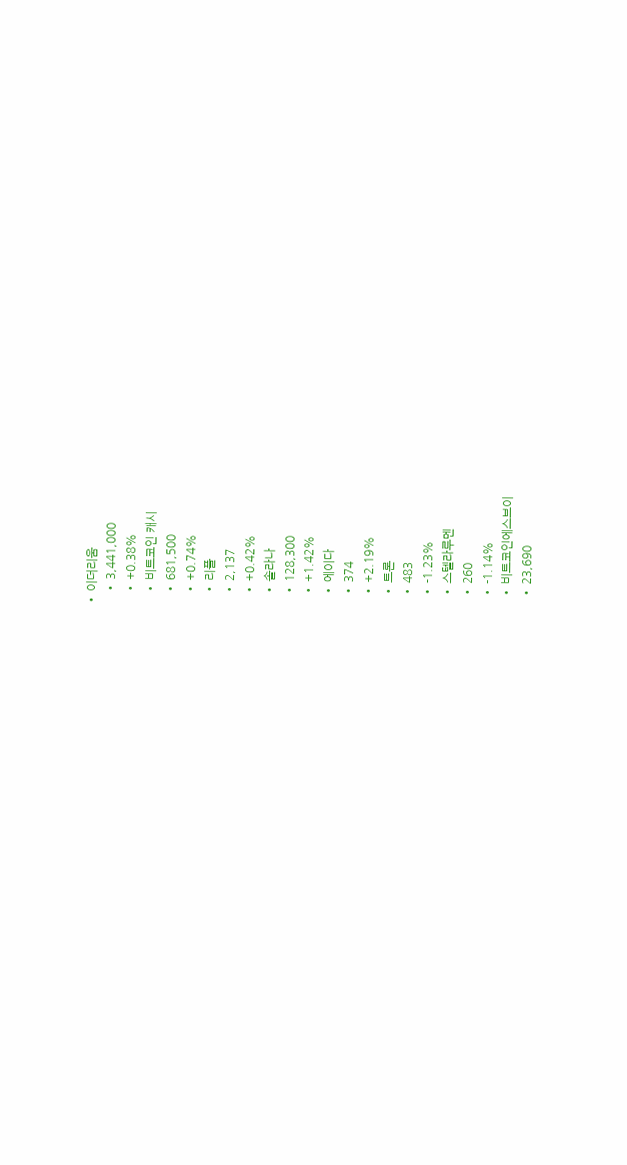• 이더리움
    • 3,441,000
    • +0.38%
    • 비트코인 캐시
    • 681,500
    • +0.74%
    • 리플
    • 2,137
    • +0.42%
    • 솔라나
    • 128,300
    • +1.42%
    • 에이다
    • 374
    • +2.19%
    • 트론
    • 483
    • -1.23%
    • 스텔라루멘
    • 260
    • -1.14%
    • 비트코인에스브이
    • 23,690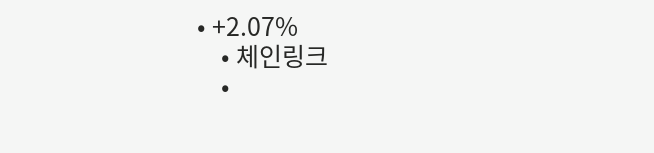• +2.07%
    • 체인링크
    •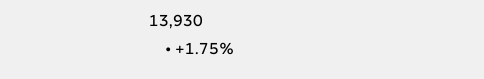13,930
    • +1.75%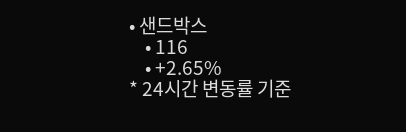• 샌드박스
    • 116
    • +2.65%
* 24시간 변동률 기준